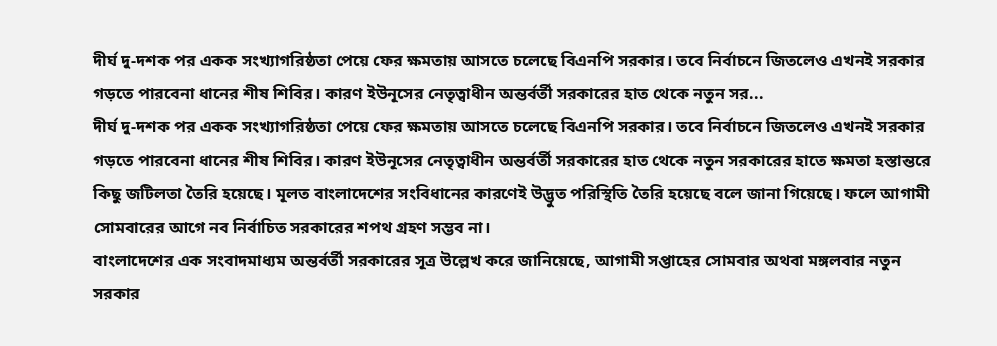দীর্ঘ দু-দশক পর একক সংখ্যাগরিষ্ঠতা পেয়ে ফের ক্ষমতায় আসতে চলেছে বিএনপি সরকার। তবে নির্বাচনে জিতলেও এখনই সরকার গড়তে পারবেনা ধানের শীষ শিবির। কারণ ইউনূসের নেতৃত্বাধীন অন্তর্বর্তী সরকারের হাত থেকে নতুন সর...
দীর্ঘ দু-দশক পর একক সংখ্যাগরিষ্ঠতা পেয়ে ফের ক্ষমতায় আসতে চলেছে বিএনপি সরকার। তবে নির্বাচনে জিতলেও এখনই সরকার গড়তে পারবেনা ধানের শীষ শিবির। কারণ ইউনূসের নেতৃত্বাধীন অন্তর্বর্তী সরকারের হাত থেকে নতুন সরকারের হাতে ক্ষমতা হস্তান্তরে কিছু জটিলতা তৈরি হয়েছে। মূলত বাংলাদেশের সংবিধানের কারণেই উদ্ভুত পরিস্থিতি তৈরি হয়েছে বলে জানা গিয়েছে। ফলে আগামী সোমবারের আগে নব নির্বাচিত সরকারের শপথ গ্রহণ সম্ভব না।
বাংলাদেশের এক সংবাদমাধ্যম অন্তর্বর্তী সরকারের সূত্র উল্লেখ করে জানিয়েছে, আগামী সপ্তাহের সোমবার অথবা মঙ্গলবার নতুন সরকার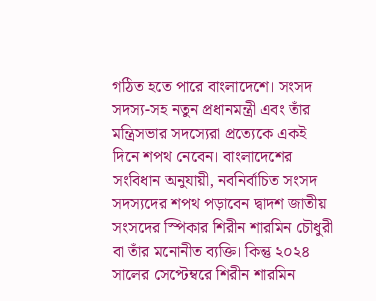গঠিত হতে পারে বাংলাদেশে। সংসদ সদস্য-সহ নতুন প্রধানমন্ত্রী এবং তাঁর মন্ত্রিসভার সদস্যেরা প্রত্যেকে একই দিনে শপথ নেবেন। বাংলাদেশের সংবিধান অনুযায়ী, নবনির্বাচিত সংসদ সদস্যদের শপথ পড়াবেন দ্বাদশ জাতীয় সংসদের স্পিকার শিরীন শারমিন চৌধুরী বা তাঁর মনোনীত ব্যক্তি। কিন্তু ২০২৪ সালের সেপ্টেম্বরে শিরীন শারমিন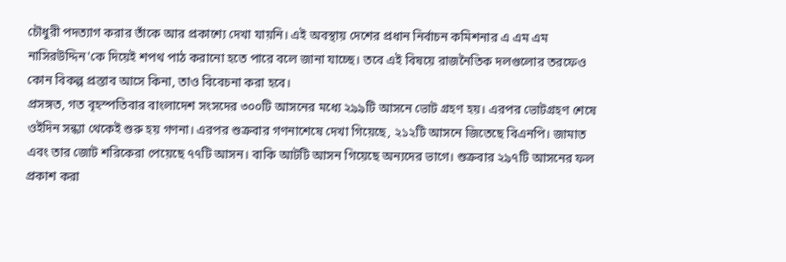চৌধুরী পদত্যাগ করার তাঁকে আর প্রকাশ্যে দেখা যায়নি। এই অবস্থায় দেশের প্রধান নির্বাচন কমিশনার এ এম এম নাসিরউদ্দিন'কে দিয়েই শপথ পাঠ করানো হতে পারে বলে জানা যাচ্ছে। তবে এই বিষয়ে রাজনৈতিক দলগুলোর তরফেও কোন বিকল্প প্রস্তাব আসে কিনা, তাও বিবেচনা করা হবে।
প্রসঙ্গত, গত বৃহস্পতিবার বাংলাদেশ সংসদের ৩০০টি আসনের মধ্যে ২৯৯টি আসনে ভোট গ্রহণ হয়। এরপর ভোটগ্রহণ শেষে ওইদিন সন্ধ্যা থেকেই শুরু হয় গণনা। এরপর শুক্রবার গণনাশেষে দেখা গিয়েছে, ২১২টি আসনে জিতেছে বিএনপি। জামাত এবং তার জোট শরিকেরা পেয়েছে ৭৭টি আসন। বাকি আটটি আসন গিয়েছে অন্যদের ভাগে। শুক্রবার ২৯৭টি আসনের ফল প্রকাশ করা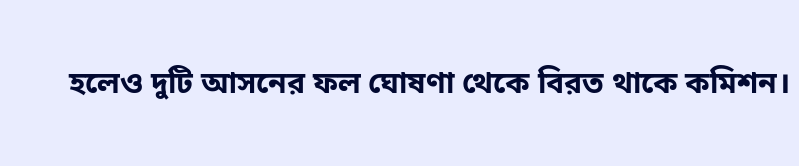হলেও দুটি আসনের ফল ঘোষণা থেকে বিরত থাকে কমিশন।